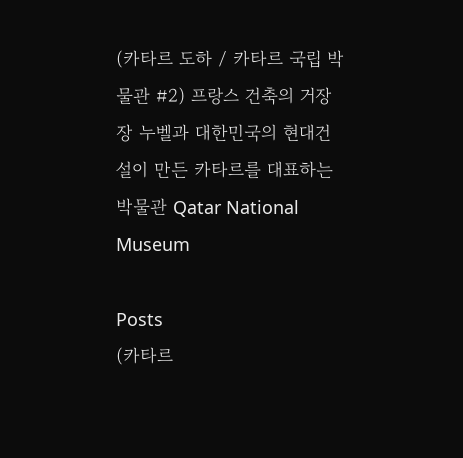(카타르 도하 / 카타르 국립 박물관 #2) 프랑스 건축의 거장 장 누벨과 대한민국의 현대건설이 만든 카타르를 대표하는 박물관 Qatar National Museum

Posts
(카타르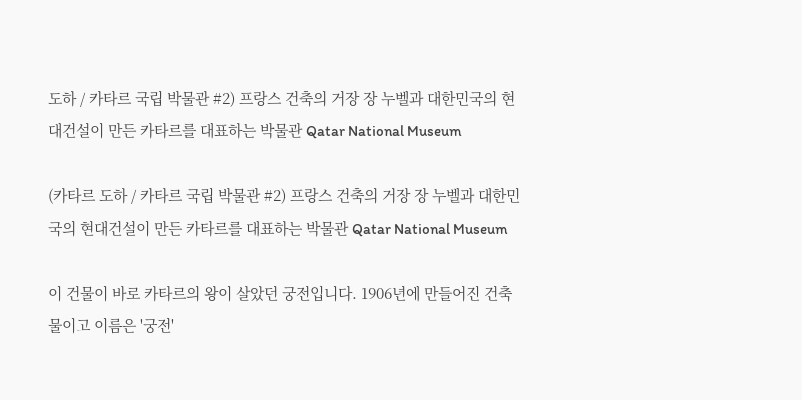도하 / 카타르 국립 박물관 #2) 프랑스 건축의 거장 장 누벨과 대한민국의 현대건설이 만든 카타르를 대표하는 박물관 Qatar National Museum

(카타르 도하 / 카타르 국립 박물관 #2) 프랑스 건축의 거장 장 누벨과 대한민국의 현대건설이 만든 카타르를 대표하는 박물관 Qatar National Museum

이 건물이 바로 카타르의 왕이 살았던 궁전입니다. 1906년에 만들어진 건축물이고 이름은 '궁전'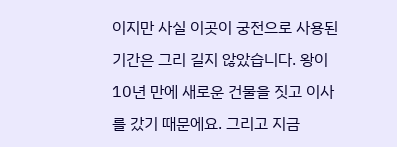이지만 사실 이곳이 궁전으로 사용된 기간은 그리 길지 않았습니다. 왕이 10년 만에 새로운 건물을 짓고 이사를 갔기 때문에요. 그리고 지금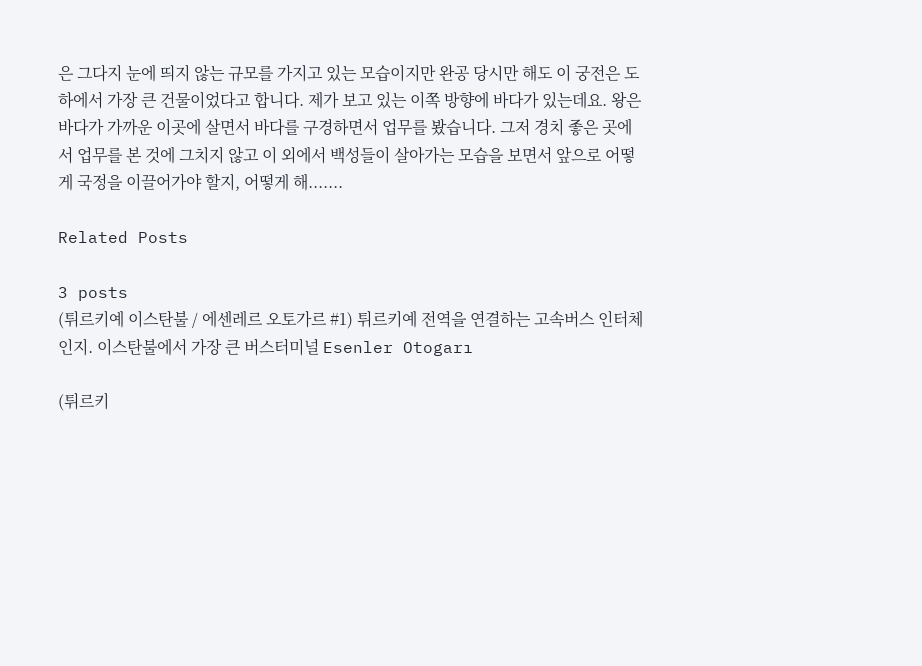은 그다지 눈에 띄지 않는 규모를 가지고 있는 모습이지만 완공 당시만 해도 이 궁전은 도하에서 가장 큰 건물이었다고 합니다. 제가 보고 있는 이쪽 방향에 바다가 있는데요. 왕은 바다가 가까운 이곳에 살면서 바다를 구경하면서 업무를 봤습니다. 그저 경치 좋은 곳에서 업무를 본 것에 그치지 않고 이 외에서 백성들이 살아가는 모습을 보면서 앞으로 어떻게 국정을 이끌어가야 할지, 어떻게 해.......

Related Posts

3 posts
(튀르키예 이스탄불 / 에센레르 오토가르 #1) 튀르키예 전역을 연결하는 고속버스 인터체인지. 이스탄불에서 가장 큰 버스터미널 Esenler Otogarı

(튀르키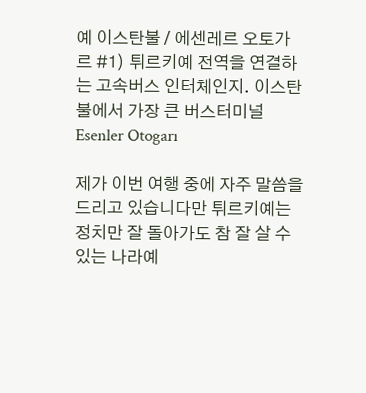예 이스탄불 / 에센레르 오토가르 #1) 튀르키예 전역을 연결하는 고속버스 인터체인지. 이스탄불에서 가장 큰 버스터미널 Esenler Otogarı

제가 이번 여행 중에 자주 말씀을 드리고 있습니다만 튀르키예는 정치만 잘 돌아가도 참 잘 살 수 있는 나라예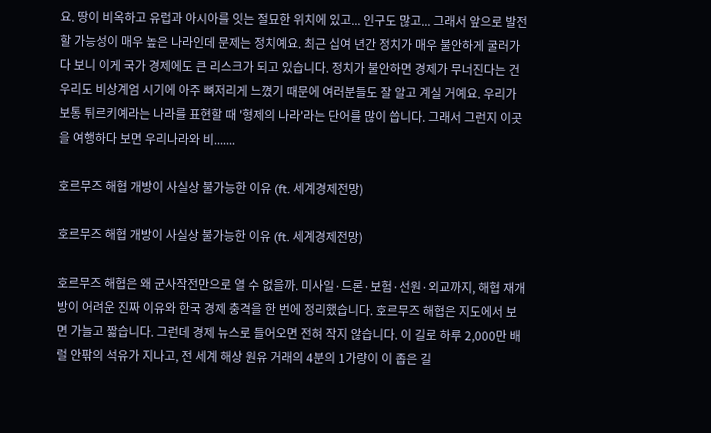요. 땅이 비옥하고 유럽과 아시아를 잇는 절묘한 위치에 있고... 인구도 많고... 그래서 앞으로 발전할 가능성이 매우 높은 나라인데 문제는 정치예요. 최근 십여 년간 정치가 매우 불안하게 굴러가다 보니 이게 국가 경제에도 큰 리스크가 되고 있습니다. 정치가 불안하면 경제가 무너진다는 건 우리도 비상계엄 시기에 아주 뼈저리게 느꼈기 때문에 여러분들도 잘 알고 계실 거예요. 우리가 보통 튀르키예라는 나라를 표현할 때 '형제의 나라'라는 단어를 많이 씁니다. 그래서 그런지 이곳을 여행하다 보면 우리나라와 비.......

호르무즈 해협 개방이 사실상 불가능한 이유 (ft. 세계경제전망)

호르무즈 해협 개방이 사실상 불가능한 이유 (ft. 세계경제전망)

호르무즈 해협은 왜 군사작전만으로 열 수 없을까. 미사일·드론·보험·선원·외교까지, 해협 재개방이 어려운 진짜 이유와 한국 경제 충격을 한 번에 정리했습니다. 호르무즈 해협은 지도에서 보면 가늘고 짧습니다. 그런데 경제 뉴스로 들어오면 전혀 작지 않습니다. 이 길로 하루 2,000만 배럴 안팎의 석유가 지나고, 전 세계 해상 원유 거래의 4분의 1가량이 이 좁은 길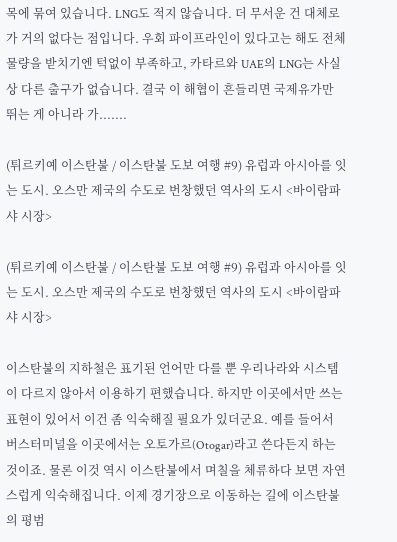목에 묶여 있습니다. LNG도 적지 않습니다. 더 무서운 건 대체로가 거의 없다는 점입니다. 우회 파이프라인이 있다고는 해도 전체 물량을 받치기엔 턱없이 부족하고, 카타르와 UAE의 LNG는 사실상 다른 출구가 없습니다. 결국 이 해협이 흔들리면 국제유가만 뛰는 게 아니라 가.......

(튀르키예 이스탄불 / 이스탄불 도보 여행 #9) 유럽과 아시아를 잇는 도시. 오스만 제국의 수도로 번창했던 역사의 도시 <바이람파샤 시장>

(튀르키예 이스탄불 / 이스탄불 도보 여행 #9) 유럽과 아시아를 잇는 도시. 오스만 제국의 수도로 번창했던 역사의 도시 <바이람파샤 시장>

이스탄불의 지하철은 표기된 언어만 다를 뿐 우리나라와 시스템이 다르지 않아서 이용하기 편했습니다. 하지만 이곳에서만 쓰는 표현이 있어서 이건 좀 익숙해질 필요가 있더군요. 예를 들어서 버스터미널을 이곳에서는 오토가르(Otogar)라고 쓴다든지 하는 것이죠. 물론 이것 역시 이스탄불에서 며칠을 체류하다 보면 자연스럽게 익숙해집니다. 이제 경기장으로 이동하는 길에 이스탄불의 평범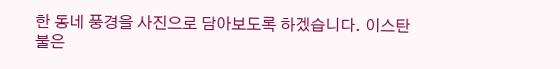한 동네 풍경을 사진으로 담아보도록 하겠습니다. 이스탄불은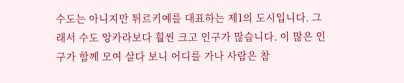수도는 아니지만 튀르키예를 대표하는 제1의 도시입니다. 그래서 수도 앙카라보다 훨씬 크고 인구가 많습니다. 이 많은 인구가 함께 모여 살다 보니 어디를 가나 사람은 참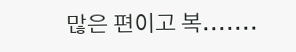많은 편이고 복.......